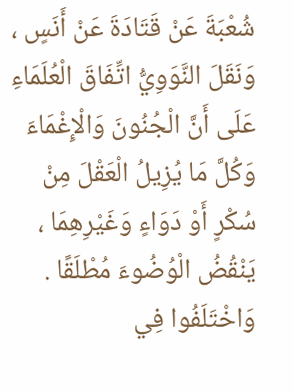شُعْبَةَ عَنْ قَتَادَةَ عَنْ أَنَسٍ ، وَنَقَلَ النَّوَوِيُّ اتِّفَاقَ الْعُلَمَاءِ عَلَى أَنَّ الْجُنُونَ وَالْإِغْمَاءَ وَكُلَّ مَا يُزِيلُ الْعَقْلَ مِنْ سُكْرٍ أَوْ دَوَاءٍ وَغَيْرِهِمَا ، يَنْقُضُ الْوُضُوءَ مُطْلَقًا .
وَاخْتَلَفُوا فِي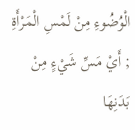الْوُضُوءِ مِنْ لَمْسِ الْمَرْأَةِ ; أَيْ مَسِّ شَيْءٍ مِنْ بَدَنِهَا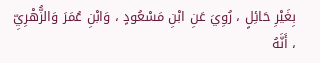بِغَيْرِ حَائِلٍ ، رُوِيَ عَنِ ابْنِ مَسْعُودٍ ، وَابْنِ عُمَرَ وَالزُّهْرِيِّ ، أَنَّهُ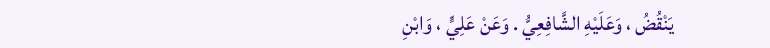يَنْقُضُ ، وَعَلَيْهِ الشَّافِعِيُّ . وَعَنْ عَلِيٍّ ، وَابْنِ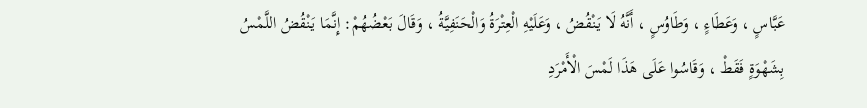عَبَّاسٍ ، وَعَطَاءٍ ، وَطَاوُسٍ ، أَنَّهُ لَا يَنْقُضُ ، وَعَلَيْهِ الْعِتْرَةُ وَالْحَنَفِيَّةُ ، وَقَالَ بَعْضُهُمْ: إِنَّمَا يَنْقُضُ اللَّمْسُ
بِشَهْوَةٍ فَقَطْ ، وَقَاسُوا عَلَى هَذَا لَمْسَ الْأَمْرَدِ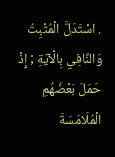. اسْتَدَلَّ الْمُثْبِتُ وَالنَّافِي بِالْآيَةِ ; إِذْ حَمَلَ بَعْضُهُمِ الْمُلَامَسَةَ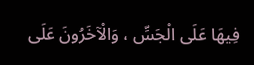فِيهَا عَلَى الْجَسِّ ، وَالْآخَرُونَ عَلَى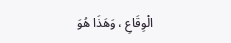الْوِقَاعِ ، وَهَذَا هُوَ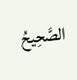الصَّحِيحُ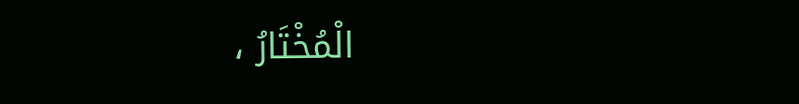الْمُخْتَارُ ،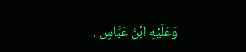وَعَلَيْهِ ابْنُ عَبَّاسٍ .